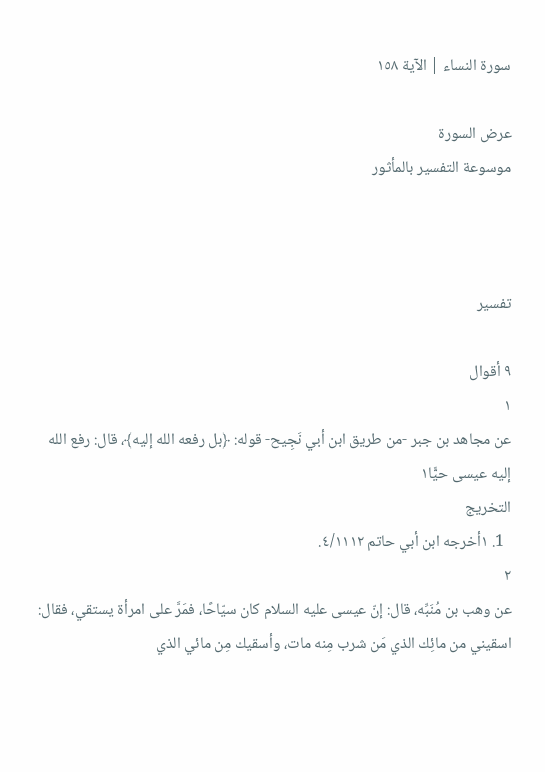سورة النساء | الآية ١٥٨

عرض السورة
موسوعة التفسير بالمأثور



تفسير

٩ أقوال
١
عن مجاهد بن جبر -من طريق ابن أبي نَجِيح- قوله: ﴿بل رفعه الله إليه﴾، قال: رفع الله إليه عيسى حيًّا١
التخريج
  1. ١أخرجه ابن أبي حاتم ٤/١١١٢.
٢
عن وهب بن مُنَبِّه، قال: إنّ عيسى عليه السلام كان سيّاحًا، فمَرَّ على امرأة يستقي، فقال: اسقيني من مائِك الذي مَن شرب مِنه مات، وأسقيك مِن مائي الذي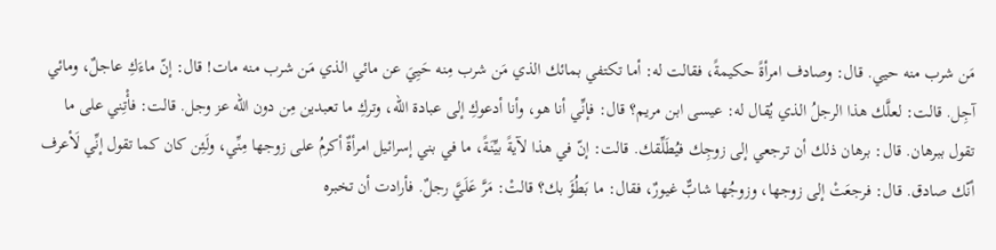مَن شرب منه حيي. قال: وصادف امرأةً حكيمةً، فقالت له: أما تكتفي بمائك الذي مَن شرب مِنه حَيِيَ عن مائي الذي مَن شرب منه مات! قال: إنّ ماءَكِ عاجلٌ، ومائي آجِل. قالت: لعلَّك هذا الرجلُ الذي يُقال له: عيسى ابن مريم؟ قال: فإنِّي أنا هو، وأنا أدعوكِ إلى عبادة الله، وتركِ ما تعبدين مِن دون الله عز وجل. قالت: فأْتِني على ما تقول ببرهان. قال: برهان ذلك أن ترجعي إلى زوجِك فيُطَلِّقك. قالت: إنّ في هذا لآيةً بيِّنَةً، ما في بني إسرائيل امرأةٌ أكرمُ على زوجها مِنِّي، ولَئِن كان كما تقول إنِّي لَأعرف أنّك صادق. قال: فرجعَتْ إلى زوجها، وزوجُها شابٌّ غيورٌ، فقال: ما بَطُؤَ بك؟ قالتْ: مَرَّ عَلَيَّ رجلٌ. فأرادت أن تخبره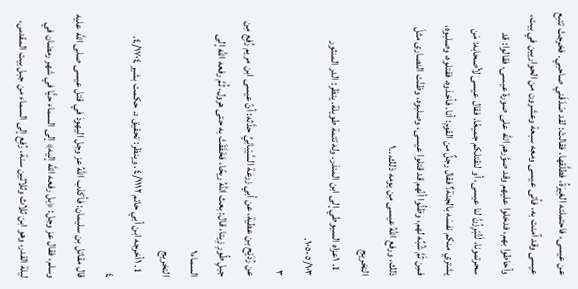عن عيسى، فاحتملته الغِيرَةُ، فطلَّقها، فقالتْ: لقد صَدَقَني صاحبي. فخرجتْ تتبع عيسى وقد آمنت به، فأتى عيسى ومعه سبعة وعشرون من الحواريين في بيت، وأحاطوا بهم، فدخلوا عليهم وقد صوَّرهم الله على صورة عيسى، فقالوا: قد سحرتمونا، لَتُبْرِزُنَّ لنا عيسى، أو لنقتلكم جميعًا. فقال عيسى لأصحابه: مَن يشتري منكم نفسَه بالجنة؟ فقال رجلٌ من القوم: أنا. فأخذوه، فقتلوه، وصلبوه، فمِن ثَمَّ شُبِّه لهم، وظنُّوا أنّهم قد قتلوا عيسى، وصلبوه، وظنَّت النصارى مثلَ ذلك، ورفع اللهُ عيسى مِن يومه ذلك...١
التخريج
  1. ١عزاه السيوطي إلى ابن المنذر. وله تتمة طويلة. ينظر: الدر المنثور ٥/١٠٣-١٠٥.
٣
عن رُدَيْح بن عطية، عن أبي زرعة السَّيْبانِيِّ حدَّثه: أنّ عيسى ابن مريم رُفِع مِن جبلِ طُورِ زِيتا، قال: بعث اللهُ ريحًا، فخَفَقَتْ به حتى هرول، ثُمَّ رفعه الله إلى السماء١
التخريج
  1. ١أخرجه ابن أبي حاتم ٤/١١١٢. وينظر: تحقيق د. حكمت بشير ٤/١٧٠٤.
٤
قال مقاتل بن سليمان: فأكذب اللهُ عز وجل اليهودَ في قتل عيسى صلى الله عليه وسلم، فقال عز وجل: ﴿بل رفعه الله إليه﴾ إلى السماء حيًّا في شهر رمضان في ليلة القدر، وهو ابن ثلاث وثلاثين سنة، رُفِع إلى السماء من جبل بيت المقدس،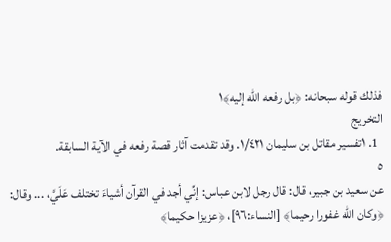فذلك قوله سبحانه: ﴿بل رفعه الله إليه﴾١
التخريج
  1. ١تفسير مقاتل بن سليمان ١/٤٢١. وقد تقدمت آثار قصة رفعه في الآية السابقة.
٥
عن سعيد بن جبير، قال: قال رجل لابن عباس: إنِّي أجد في القرآن أشياءَ تختلف عَلَيَّ، ... وقال: ﴿وكان الله غفورا رحيما﴾ [النساء:٩٦]، ﴿عزيزا حكيما﴾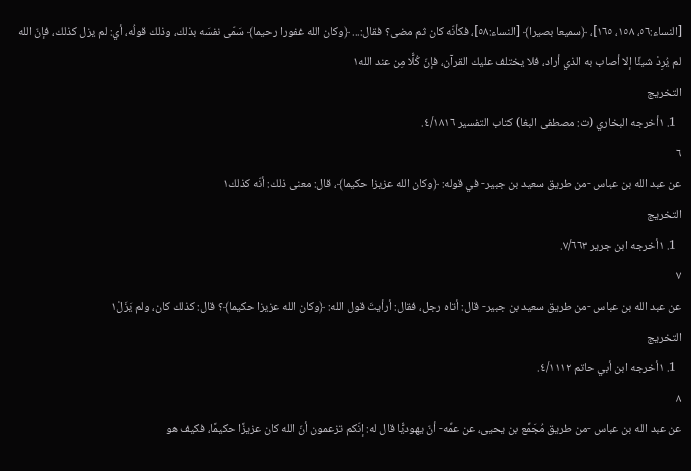[النساء:٥٦، ١٥٨، ١٦٥]، ﴿سميعا بصيرا﴾ [النساء:٥٨]، فكأنّه كان ثم مضى؟ فقال:... ﴿وكان الله غفورا رحيما﴾ سَمّى نفسَه بذلك، وذلك قولُه، أي: لم يزل كذلك، فإنّ الله لم يُرِدْ شيئًا إلا أصاب به الذي أراد، فلا يختلف عليك القرآن، فإنّ كُلًّا مِن عند الله١
التخريج
  1. ١أخرجه البخاري (ت: مصطفى البغا) كتاب التفسير ٤/١٨١٦.
٦
عن عبد الله بن عباس -من طريق سعيد بن جبير- في قوله: ﴿وكان الله عزيزا حكيما﴾، قال: معنى ذلك: أنّه كذلك١
التخريج
  1. ١أخرجه ابن جرير ٧/٦٦٣.
٧
عن عبد الله بن عباس -من طريق سعيد بن جبير- قال: أتاه رجل، فقال: أرأيتَ قول الله: ﴿وكان الله عزيزا حكيما﴾؟ قال: كذلك كان، ولم يَزَلْ١
التخريج
  1. ١أخرجه ابن أبي حاتم ٤/١١١٢.
٨
عن عبد الله بن عباس -من طريق مُجَمِّع بن يحيى، عن عمِّه- أنّ يهوديًّا قال له: إنّكم تزعمون أنّ الله كان عزيزًا حكيمًا، فكيف هو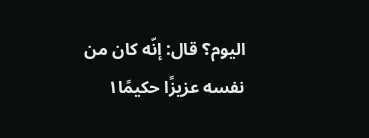اليوم؟ قال: إنّه كان من نفسه عزيزًا حكيمًا١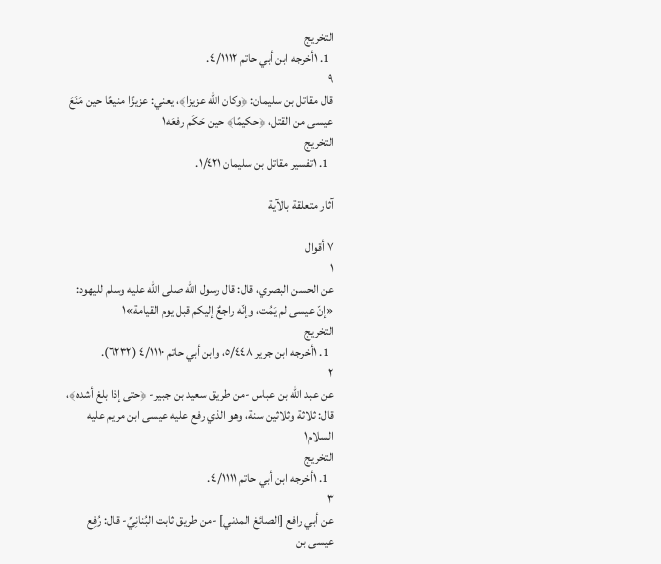التخريج
  1. ١أخرجه ابن أبي حاتم ٤/١١١٢.
٩
قال مقاتل بن سليمان: ﴿وكان الله عزيزا﴾، يعني: عزيزًا منيعًا حين مَنَعَ عيسى من القتل، ﴿حكيمًا﴾ حين حَكَم رفعَه١
التخريج
  1. ١تفسير مقاتل بن سليمان ١/٤٢١.

آثار متعلقة بالآية

٧ أقوال
١
عن الحسن البصري، قال: قال رسول الله صلى الله عليه وسلم لليهود: «إنّ عيسى لم يَمُت، وإنّه راجعٌ إليكم قبل يوم القيامة»١
التخريج
  1. ١أخرجه ابن جرير ٥/٤٤٨، وابن أبي حاتم ٤/١١١٠ (٦٢٣٢).
٢
عن عبد الله بن عباس -من طريق سعيد بن جبير- ﴿حتى إذا بلغ أشده﴾، قال: ثلاثة وثلاثين سنة، وهو الذي رفع عليه عيسى ابن مريم عليه السلام١
التخريج
  1. ١أخرجه ابن أبي حاتم ٤/١١١١.
٣
عن أبي رافع [الصائغ المدني] -من طريق ثابت البُنانِيِّ- قال: رُفِع عيسى بن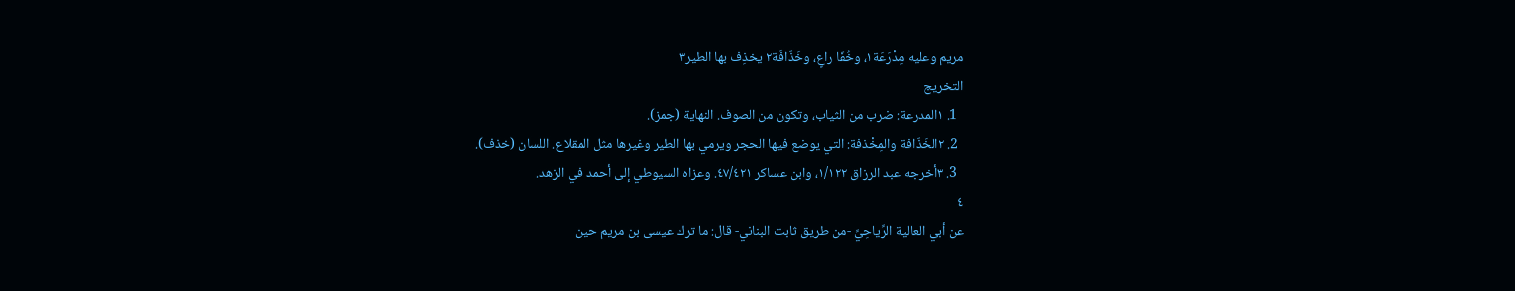مريم وعليه مِدْرَعَة١، وخُفّا راعٍ، وخَذّافَة٢ يخذِف بها الطير٣
التخريج
  1. ١المدرعة: ضرب من الثياب، وتكون من الصوف. النهاية (جمز).
  2. ٢الخَذّافة والمِخْذفة: التي يوضع فيها الحجر ويرمي بها الطير وغيرها مثل المقلاع. اللسان (خذف).
  3. ٣أخرجه عبد الرزاق ١/١٢٢، وابن عساكر ٤٧/٤٢١. وعزاه السيوطي إلى أحمد في الزهد.
٤
عن أبي العالية الرِّياحِيِّ -من طريق ثابت البناني- قال: ما ترك عيسى بن مريم حين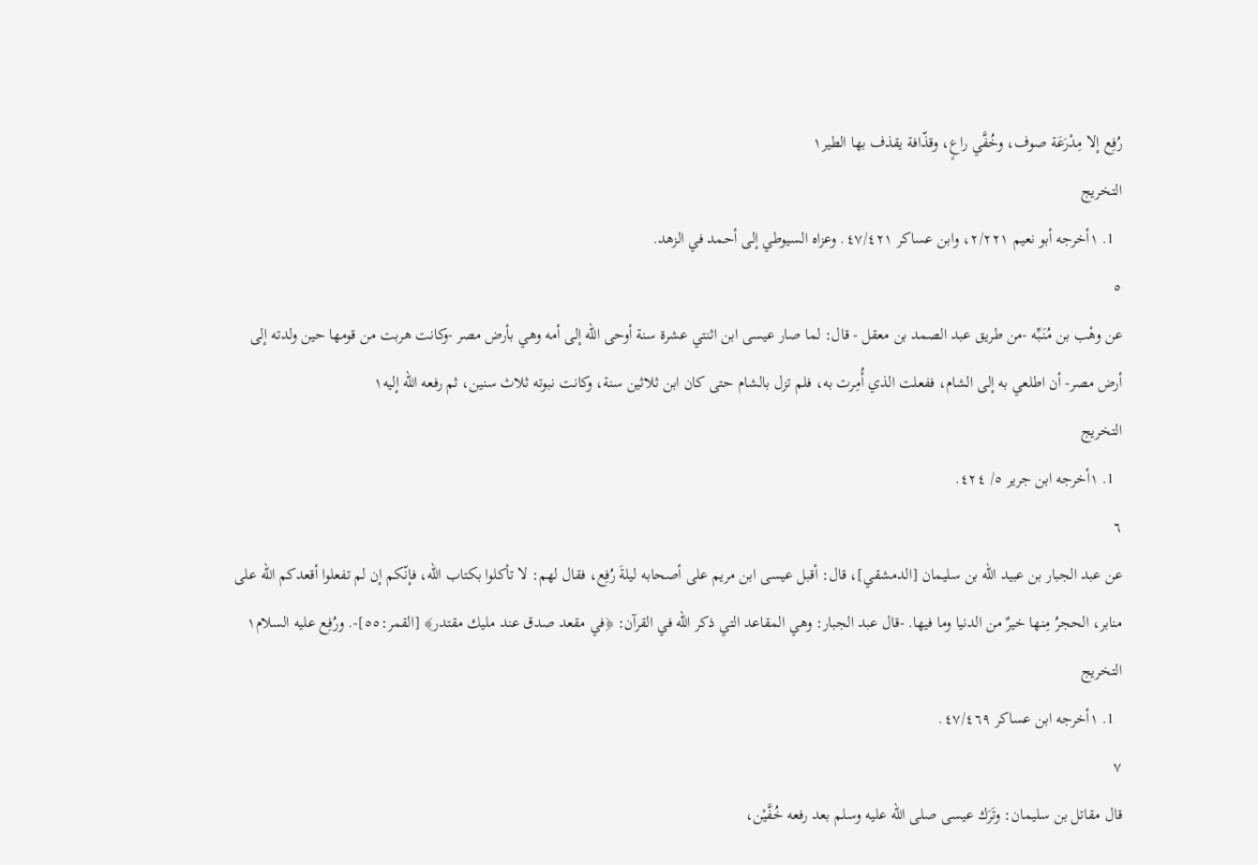رُفِع إلا مِدْرَعَة صوف، وخُفَّي راعٍ، وقذّافة يقذف بها الطير١
التخريج
  1. ١أخرجه أبو نعيم ٢/٢٢١، وابن عساكر ٤٧/٤٢١. وعزاه السيوطي إلى أحمد في الزهد.
٥
عن وهْب بن مُنَبِّه -من طريق عبد الصمد بن معقل - قال: لما صار عيسى ابن اثنتي عشرة سنة أوحى الله إلى أمه وهي بأرض مصر -وكانت هربت من قومها حين ولدته إلى أرض مصر- أن اطلعي به إلى الشام، ففعلت الذي أُمِرت به، فلم تزل بالشام حتى كان ابن ثلاثين سنة، وكانت نبوته ثلاث سنين، ثم رفعه الله إليه١
التخريج
  1. ١أخرجه ابن جرير ٥/ ٤٢٤.
٦
عن عبد الجبار بن عبيد الله بن سليمان [الدمشقي]، قال: أقبل عيسى ابن مريم على أصحابه ليلةَ رُفِع، فقال لهم: لا تأكلوا بكتاب الله، فإنّكم إن لم تفعلوا أقعدكم الله على منابر، الحجرُ مِنها خيرٌ من الدنيا وما فيها. -قال عبد الجبار: وهي المقاعد التي ذكر الله في القرآن: ﴿في مقعد صدق عند مليك مقتدر﴾ [القمر:٥٥]-. ورُفِع عليه السلام١
التخريج
  1. ١أخرجه ابن عساكر ٤٧/٤٦٩.
٧
قال مقاتل بن سليمان: وتَرَك عيسى صلى الله عليه وسلم بعد رفعه خُفَّيْن،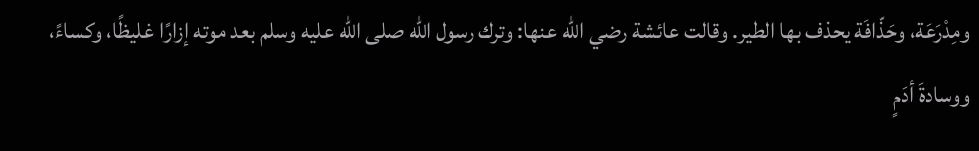ومِدْرَعَة، وحَذّافَة يحذف بها الطير. وقالت عائشة رضي الله عنها: وترك رسول الله صلى الله عليه وسلم بعد موته إزارًا غليظًا، وكساءً، ووسادةَ أدَمٍ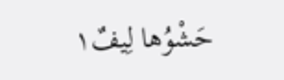حَشْوُها لِيفٌ١